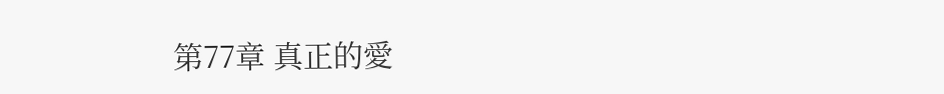第77章 真正的愛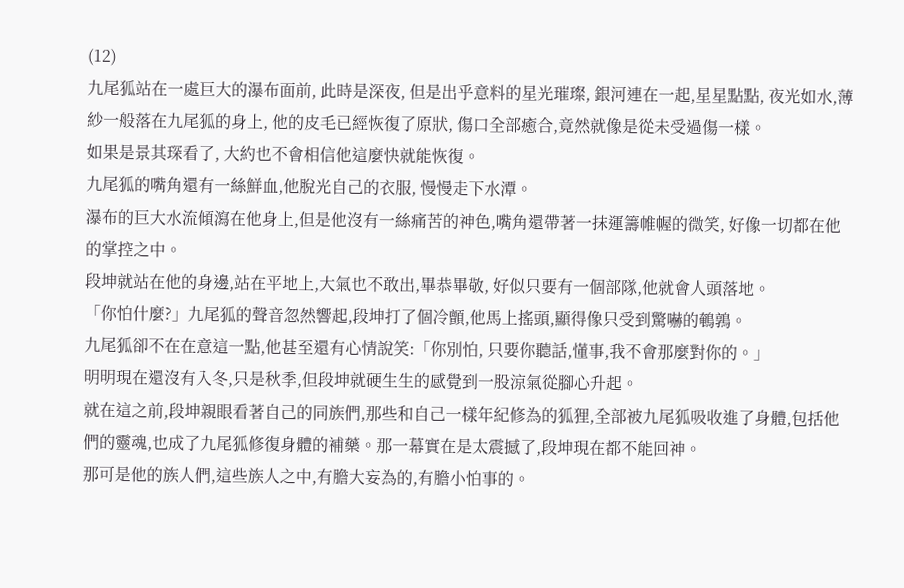(12)
九尾狐站在一處巨大的瀑布面前, 此時是深夜, 但是出乎意料的星光璀璨, 銀河連在一起,星星點點, 夜光如水,薄紗一般落在九尾狐的身上, 他的皮毛已經恢復了原狀, 傷口全部癒合,竟然就像是從未受過傷一樣。
如果是景其琛看了, 大約也不會相信他這麼快就能恢復。
九尾狐的嘴角還有一絲鮮血,他脫光自己的衣服, 慢慢走下水潭。
瀑布的巨大水流傾瀉在他身上,但是他沒有一絲痛苦的神色,嘴角還帶著一抹運籌帷幄的微笑, 好像一切都在他的掌控之中。
段坤就站在他的身邊,站在平地上,大氣也不敢出,畢恭畢敬, 好似只要有一個部隊,他就會人頭落地。
「你怕什麼?」九尾狐的聲音忽然響起,段坤打了個冷顫,他馬上搖頭,顯得像只受到驚嚇的鵪鶉。
九尾狐卻不在在意這一點,他甚至還有心情說笑:「你別怕, 只要你聽話,懂事,我不會那麼對你的。」
明明現在還沒有入冬,只是秋季,但段坤就硬生生的感覺到一股涼氣從腳心升起。
就在這之前,段坤親眼看著自己的同族們,那些和自己一樣年紀修為的狐狸,全部被九尾狐吸收進了身體,包括他們的靈魂,也成了九尾狐修復身體的補藥。那一幕實在是太震撼了,段坤現在都不能回神。
那可是他的族人們,這些族人之中,有膽大妄為的,有膽小怕事的。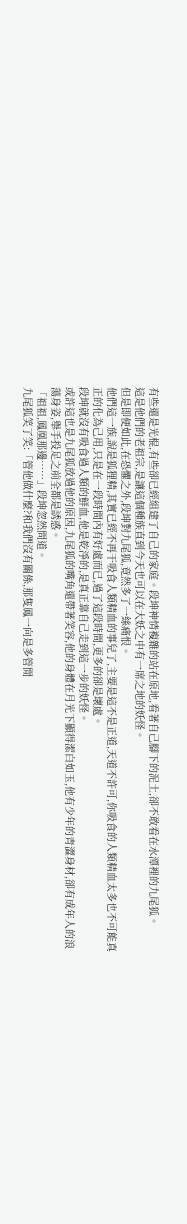有些還是光棍,有些卻已經組建了自己的家庭。段坤神情複雜的站在原地,看著自己腳下的泥土,卻不敢看在水潭裡的九尾狐。
這是他們的老祖宗,是讓這個種族直到今天也可以在大妖之中有一席之地的妖怪。
但是即便如此,在恐懼之外,段坤對九尾狐,竟然多了一絲痛恨。
他們這一族,說是狐狸精,其實已經不再干吸食人類精血的事兒了,主要是這不是正道,天道不許可,你吸食的人類精血太多也不可能真正的化為己用,只是在一段時間內有好處而已,過了這段時間,更多的卻是壞處。
段坤就沒有吸食過人類的鮮血,他是乾淨的,是真正靠自己走到這一步的妖怪。
或許這也是九尾狐放過他的原因,九尾狐的嘴角還帶著笑容,他的身體在月光下顯得潔白如玉,他有少年的青澀身材,卻有成年人的浪蕩身姿,舉手投足之前全都是誘惑。
「祖祖,鳳凰那邊……」段坤忽然問道。
九尾狐笑了笑:「管他做什麼?和我們沒有關係,那隻鳳一向是多管閒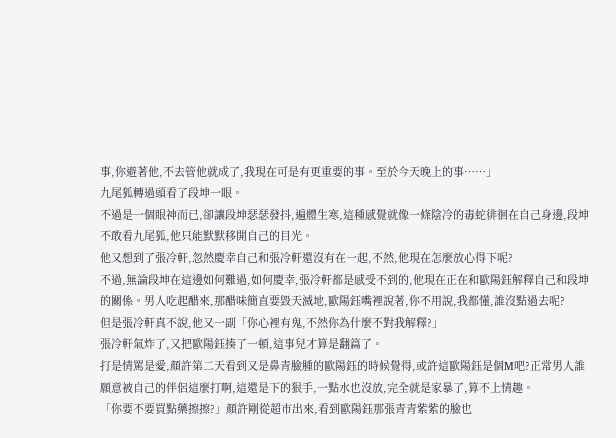事,你避著他,不去管他就成了,我現在可是有更重要的事。至於今天晚上的事……」
九尾狐轉過頭看了段坤一眼。
不過是一個眼神而已,卻讓段坤瑟瑟發抖,遍體生寒,這種感覺就像一條陰冷的毒蛇徘徊在自己身邊,段坤不敢看九尾狐,他只能默默移開自己的目光。
他又想到了張冷軒,忽然慶幸自己和張冷軒還沒有在一起,不然,他現在怎麼放心得下呢?
不過,無論段坤在這邊如何難過,如何慶幸,張冷軒都是感受不到的,他現在正在和歐陽鈺解釋自己和段坤的關係。男人吃起醋來,那醋味簡直要毀天滅地,歐陽鈺嘴裡說著,你不用說,我都懂,誰沒點過去呢?
但是張冷軒真不說,他又一副「你心裡有鬼,不然你為什麼不對我解釋?」
張冷軒氣炸了,又把歐陽鈺揍了一頓,這事兒才算是翻篇了。
打是情罵是愛,顏許第二天看到又是鼻青臉腫的歐陽鈺的時候覺得,或許這歐陽鈺是個M吧?正常男人誰願意被自己的伴侶這麼打啊,這還是下的狠手,一點水也沒放,完全就是家暴了,算不上情趣。
「你要不要買點藥擦擦?」顏許剛從超市出來,看到歐陽鈺那張青青紫紫的臉也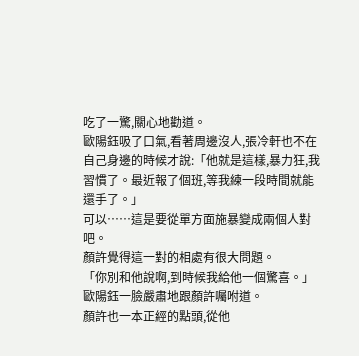吃了一驚,關心地勸道。
歐陽鈺吸了口氣,看著周邊沒人,張冷軒也不在自己身邊的時候才說:「他就是這樣,暴力狂,我習慣了。最近報了個班,等我練一段時間就能還手了。」
可以……這是要從單方面施暴變成兩個人對吧。
顏許覺得這一對的相處有很大問題。
「你別和他說啊,到時候我給他一個驚喜。」歐陽鈺一臉嚴肅地跟顏許囑咐道。
顏許也一本正經的點頭,從他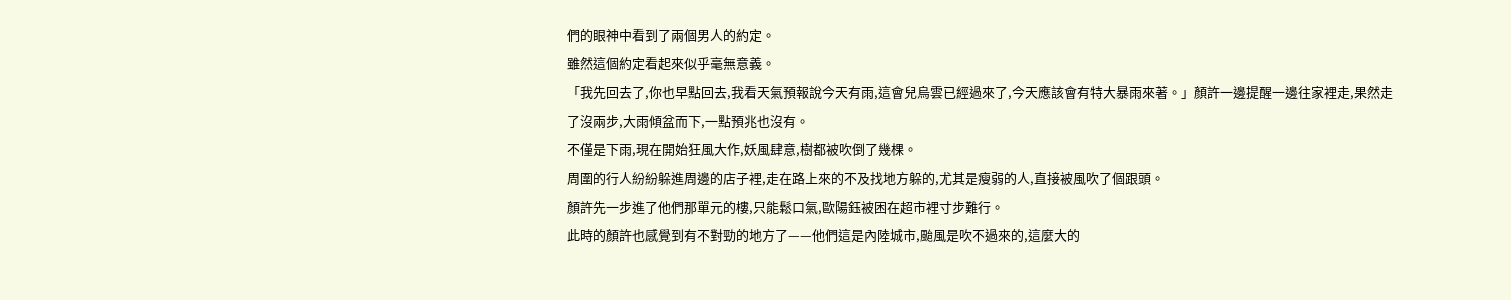們的眼神中看到了兩個男人的約定。
雖然這個約定看起來似乎毫無意義。
「我先回去了,你也早點回去,我看天氣預報說今天有雨,這會兒烏雲已經過來了,今天應該會有特大暴雨來著。」顏許一邊提醒一邊往家裡走,果然走了沒兩步,大雨傾盆而下,一點預兆也沒有。
不僅是下雨,現在開始狂風大作,妖風肆意,樹都被吹倒了幾棵。
周圍的行人紛紛躲進周邊的店子裡,走在路上來的不及找地方躲的,尤其是瘦弱的人,直接被風吹了個跟頭。
顏許先一步進了他們那單元的樓,只能鬆口氣,歐陽鈺被困在超市裡寸步難行。
此時的顏許也感覺到有不對勁的地方了——他們這是內陸城市,颱風是吹不過來的,這麼大的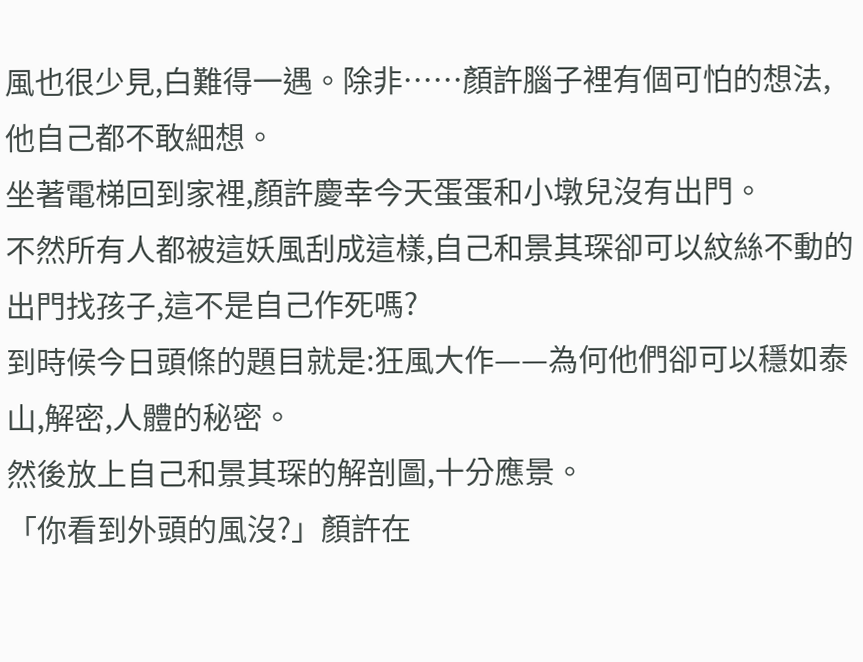風也很少見,白難得一遇。除非……顏許腦子裡有個可怕的想法,他自己都不敢細想。
坐著電梯回到家裡,顏許慶幸今天蛋蛋和小墩兒沒有出門。
不然所有人都被這妖風刮成這樣,自己和景其琛卻可以紋絲不動的出門找孩子,這不是自己作死嗎?
到時候今日頭條的題目就是:狂風大作——為何他們卻可以穩如泰山,解密,人體的秘密。
然後放上自己和景其琛的解剖圖,十分應景。
「你看到外頭的風沒?」顏許在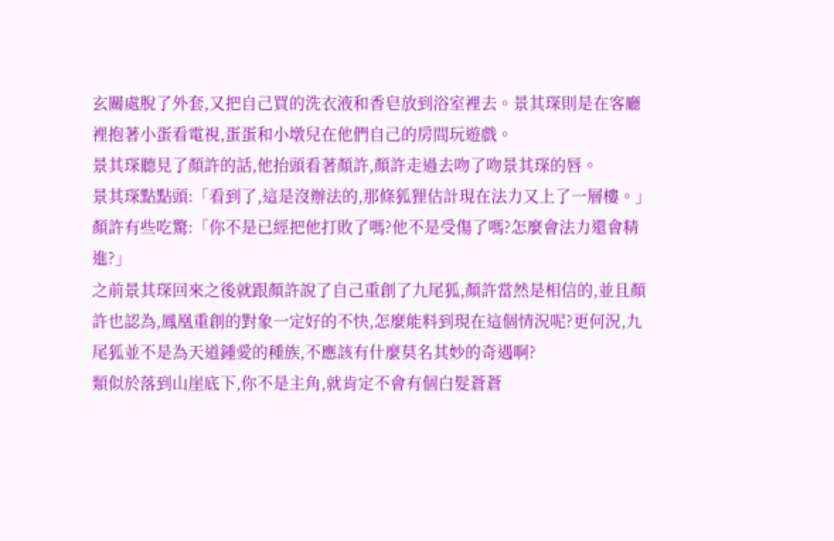玄關處脫了外套,又把自己買的洗衣液和香皂放到浴室裡去。景其琛則是在客廳裡抱著小蛋看電視,蛋蛋和小墩兒在他們自己的房間玩遊戲。
景其琛聽見了顏許的話,他抬頭看著顏許,顏許走過去吻了吻景其琛的唇。
景其琛點點頭:「看到了,這是沒辦法的,那條狐狸估計現在法力又上了一層樓。」
顏許有些吃驚:「你不是已經把他打敗了嗎?他不是受傷了嗎?怎麼會法力還會精進?」
之前景其琛回來之後就跟顏許說了自己重創了九尾狐,顏許當然是相信的,並且顏許也認為,鳳凰重創的對象一定好的不快,怎麼能料到現在這個情況呢?更何況,九尾狐並不是為天道鍾愛的種族,不應該有什麼莫名其妙的奇遇啊?
類似於落到山崖底下,你不是主角,就肯定不會有個白髮蒼蒼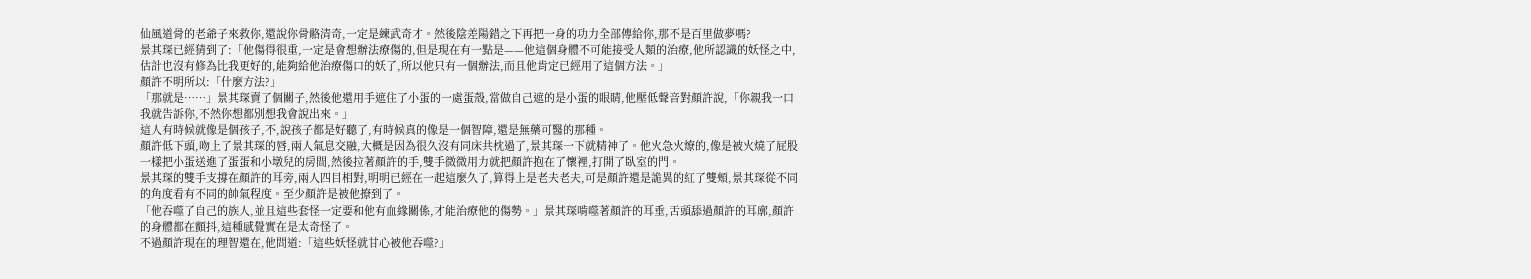仙風道骨的老爺子來救你,還說你骨骼清奇,一定是練武奇才。然後陰差陽錯之下再把一身的功力全部傳給你,那不是百里做夢嗎?
景其琛已經猜到了:「他傷得很重,一定是會想辦法療傷的,但是現在有一點是——他這個身體不可能接受人類的治療,他所認識的妖怪之中,估計也沒有修為比我更好的,能夠給他治療傷口的妖了,所以他只有一個辦法,而且他肯定已經用了這個方法。」
顏許不明所以:「什麼方法?」
「那就是……」景其琛賣了個關子,然後他還用手遮住了小蛋的一處蛋殼,當做自己遮的是小蛋的眼睛,他壓低聲音對顏許說,「你親我一口我就告訴你,不然你想都別想我會說出來。」
這人有時候就像是個孩子,不,說孩子都是好聽了,有時候真的像是一個智障,還是無藥可醫的那種。
顏許低下頭,吻上了景其琛的唇,兩人氣息交融,大概是因為很久沒有同床共枕過了,景其琛一下就精神了。他火急火燎的,像是被火燒了屁股一樣把小蛋送進了蛋蛋和小墩兒的房間,然後拉著顏許的手,雙手微微用力就把顏許抱在了懷裡,打開了臥室的門。
景其琛的雙手支撐在顏許的耳旁,兩人四目相對,明明已經在一起這麼久了,算得上是老夫老夫,可是顏許還是詭異的紅了雙頰,景其琛從不同的角度看有不同的帥氣程度。至少顏許是被他撩到了。
「他吞噬了自己的族人,並且這些套怪一定要和他有血緣關係,才能治療他的傷勢。」景其琛啃噬著顏許的耳垂,舌頭舔過顏許的耳廓,顏許的身體都在顫抖,這種感覺實在是太奇怪了。
不過顏許現在的理智還在,他問道:「這些妖怪就甘心被他吞噬?」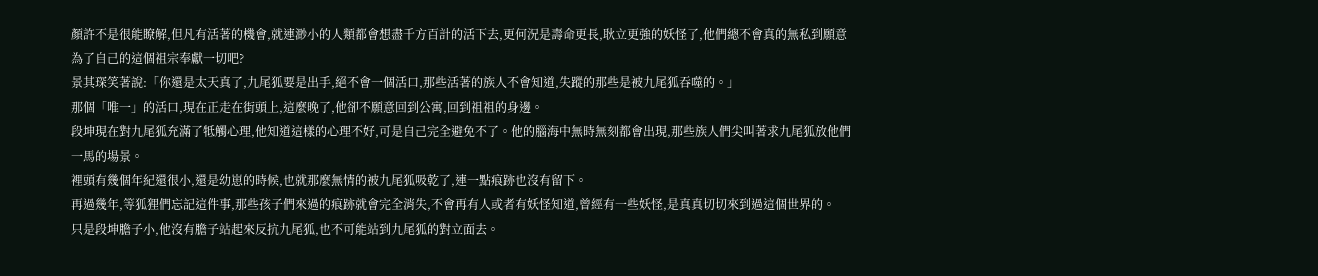顏許不是很能瞭解,但凡有活著的機會,就連渺小的人類都會想盡千方百計的活下去,更何況是壽命更長,耿立更強的妖怪了,他們總不會真的無私到願意為了自己的這個祖宗奉獻一切吧?
景其琛笑著說:「你還是太天真了,九尾狐要是出手,絕不會一個活口,那些活著的族人不會知道,失蹤的那些是被九尾狐吞噬的。」
那個「唯一」的活口,現在正走在街頭上,這麼晚了,他卻不願意回到公寓,回到祖祖的身邊。
段坤現在對九尾狐充滿了牴觸心理,他知道這樣的心理不好,可是自己完全避免不了。他的腦海中無時無刻都會出現,那些族人們尖叫著求九尾狐放他們一馬的場景。
裡頭有幾個年紀還很小,還是幼崽的時候,也就那麼無情的被九尾狐吸乾了,連一點痕跡也沒有留下。
再過幾年,等狐狸們忘記這件事,那些孩子們來過的痕跡就會完全消失,不會再有人或者有妖怪知道,曾經有一些妖怪,是真真切切來到過這個世界的。
只是段坤膽子小,他沒有膽子站起來反抗九尾狐,也不可能站到九尾狐的對立面去。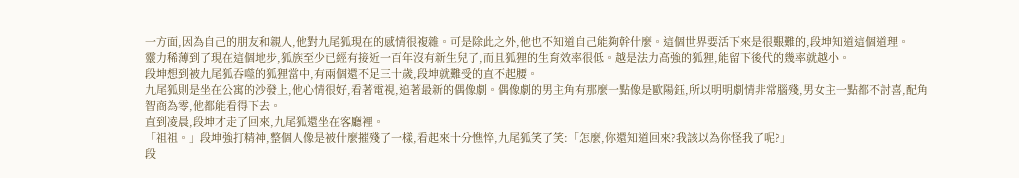一方面,因為自己的朋友和親人,他對九尾狐現在的感情很複雜。可是除此之外,他也不知道自己能夠幹什麼。這個世界要活下來是很艱難的,段坤知道這個道理。
靈力稀薄到了現在這個地步,狐族至少已經有接近一百年沒有新生兒了,而且狐狸的生育效率很低。越是法力高強的狐狸,能留下後代的幾率就越小。
段坤想到被九尾狐吞噬的狐狸當中,有兩個還不足三十歲,段坤就難受的直不起腰。
九尾狐則是坐在公寓的沙發上,他心情很好,看著電視,追著最新的偶像劇。偶像劇的男主角有那麼一點像是歐陽鈺,所以明明劇情非常腦殘,男女主一點都不討喜,配角智商為零,他都能看得下去。
直到凌晨,段坤才走了回來,九尾狐還坐在客廳裡。
「祖祖。」段坤強打精神,整個人像是被什麼摧殘了一樣,看起來十分憔悴,九尾狐笑了笑:「怎麼,你還知道回來?我該以為你怪我了呢?」
段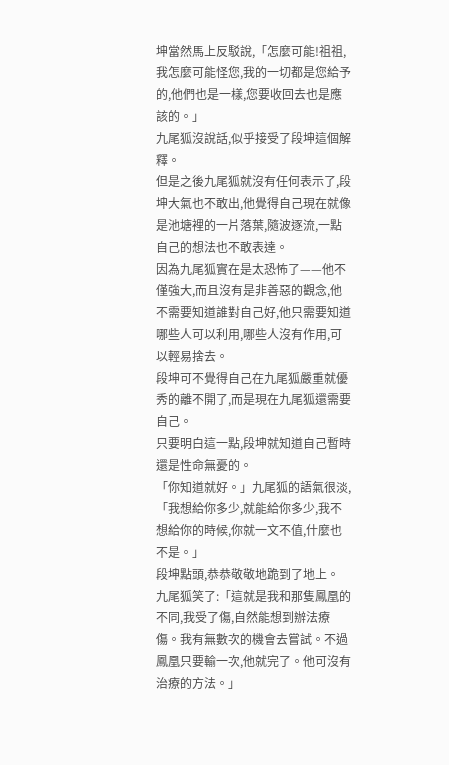坤當然馬上反駁說,「怎麼可能!祖祖,我怎麼可能怪您,我的一切都是您給予的,他們也是一樣,您要收回去也是應該的。」
九尾狐沒說話,似乎接受了段坤這個解釋。
但是之後九尾狐就沒有任何表示了,段坤大氣也不敢出,他覺得自己現在就像是池塘裡的一片落葉,隨波逐流,一點自己的想法也不敢表達。
因為九尾狐實在是太恐怖了——他不僅強大,而且沒有是非善惡的觀念,他不需要知道誰對自己好,他只需要知道哪些人可以利用,哪些人沒有作用,可以輕易捨去。
段坤可不覺得自己在九尾狐嚴重就優秀的離不開了,而是現在九尾狐還需要自己。
只要明白這一點,段坤就知道自己暫時還是性命無憂的。
「你知道就好。」九尾狐的語氣很淡,「我想給你多少,就能給你多少,我不想給你的時候,你就一文不值,什麼也不是。」
段坤點頭,恭恭敬敬地跪到了地上。
九尾狐笑了:「這就是我和那隻鳳凰的不同,我受了傷,自然能想到辦法療傷。我有無數次的機會去嘗試。不過鳳凰只要輸一次,他就完了。他可沒有治療的方法。」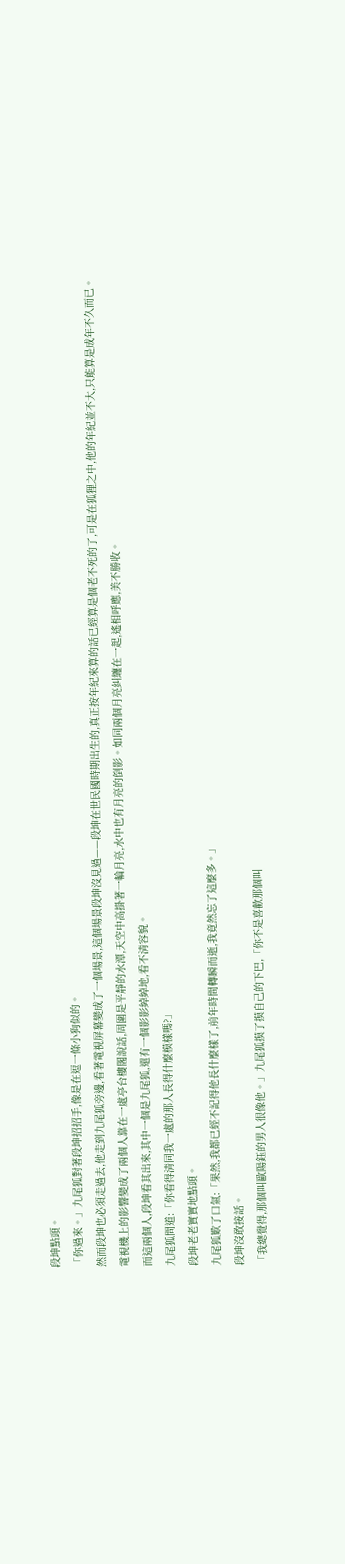段坤點頭。
「你過來。」九尾狐對著段坤招招手,像是在逗一條小狗似的。
然而段坤也必須走過去,他走到九尾狐旁邊,看著電視屏幕變成了一個場景,這個場景段坤沒見過——段坤在世民國時期出生的,真正按年紀來算的話已經算是個老不死的了,可是在狐狸之中,他的年紀並不大,只能算是成年不久而已。
電視機上的影響變成了兩個人靠在一處亭台樓閣說話,周圍是平靜的水潭,天空中高掛著一輪月亮,水中也有月亮的倒影。如同兩個月亮糾纏在一起,遙相呼應,美不勝收。
而這兩個人,段坤看其出來,其中一個是九尾狐,還有一個影影綽綽地,看不清容貌。
九尾狐問道:「你看得清同我一處的那人長得什麼模樣嗎?」
段坤老老實實地點頭。
九尾狐歎了口氣:「果然,我都已經不記得他長什麼樣了,前年時間轉瞬而逝,我竟然忘了這麼多。」
段坤沒敢接話。
「我總覺得,那個叫歐陽鈺的男人很像他。」九尾狐摸了摸自己的下巴,「你不是喜歡那個叫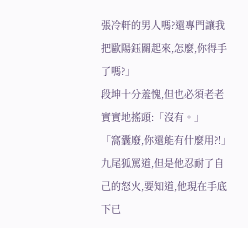張冷軒的男人嗎?還專門讓我把歐陽鈺關起來,怎麼,你得手了嗎?」
段坤十分羞愧,但也必須老老實實地搖頭:「沒有。」
「窩囊廢,你還能有什麼用?!」九尾狐罵道,但是他忍耐了自己的怒火,要知道,他現在手底下已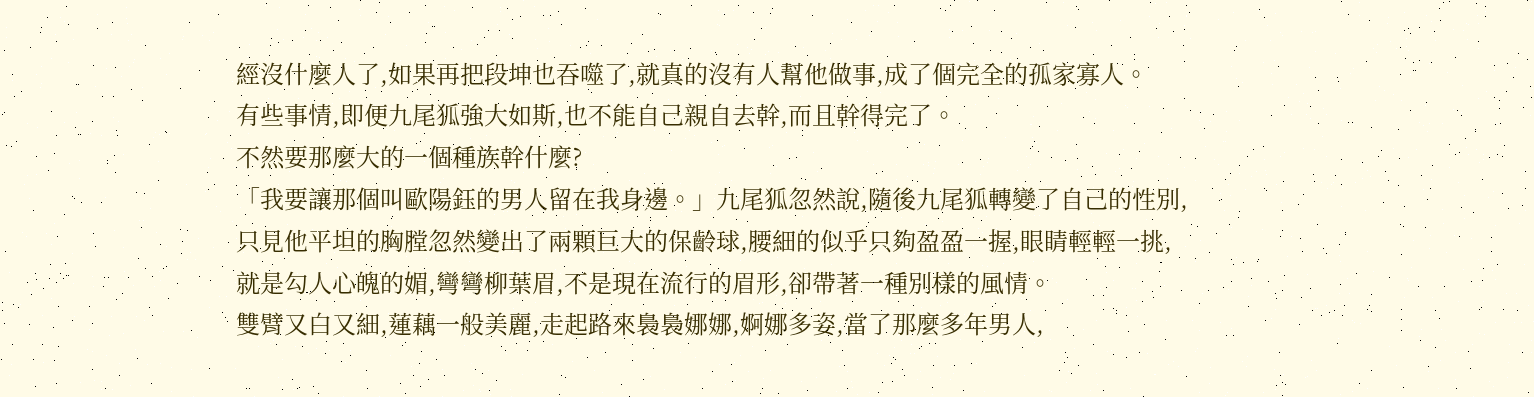經沒什麼人了,如果再把段坤也吞噬了,就真的沒有人幫他做事,成了個完全的孤家寡人。
有些事情,即便九尾狐強大如斯,也不能自己親自去幹,而且幹得完了。
不然要那麼大的一個種族幹什麼?
「我要讓那個叫歐陽鈺的男人留在我身邊。」九尾狐忽然說,隨後九尾狐轉變了自己的性別,只見他平坦的胸膛忽然變出了兩顆巨大的保齡球,腰細的似乎只夠盈盈一握,眼睛輕輕一挑,就是勾人心魄的媚,彎彎柳葉眉,不是現在流行的眉形,卻帶著一種別樣的風情。
雙臂又白又細,蓮藕一般美麗,走起路來裊裊娜娜,婀娜多姿,當了那麼多年男人,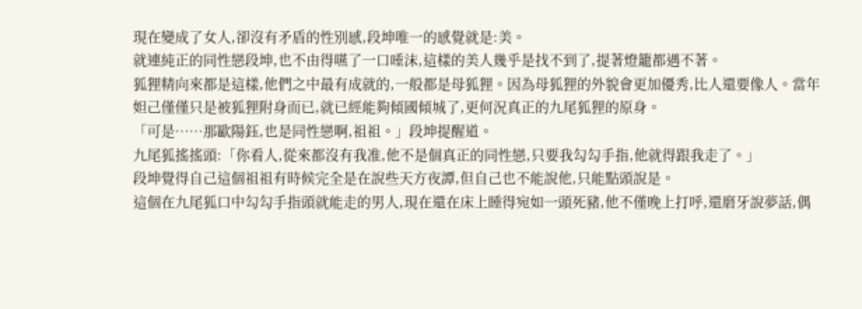現在變成了女人,卻沒有矛盾的性別感,段坤唯一的感覺就是:美。
就連純正的同性戀段坤,也不由得嚥了一口唾沫,這樣的美人幾乎是找不到了,提著燈籠都遇不著。
狐狸精向來都是這樣,他們之中最有成就的,一般都是母狐狸。因為母狐狸的外貌會更加優秀,比人還要像人。當年妲己僅僅只是被狐狸附身而已,就已經能夠傾國傾城了,更何況真正的九尾狐狸的原身。
「可是……那歐陽鈺,也是同性戀啊,祖祖。」段坤提醒道。
九尾狐搖搖頭:「你看人,從來都沒有我准,他不是個真正的同性戀,只要我勾勾手指,他就得跟我走了。」
段坤覺得自己這個祖祖有時候完全是在說些天方夜譚,但自己也不能說他,只能點頭說是。
這個在九尾狐口中勾勾手指頭就能走的男人,現在還在床上睡得宛如一頭死豬,他不僅晚上打呼,還磨牙說夢話,偶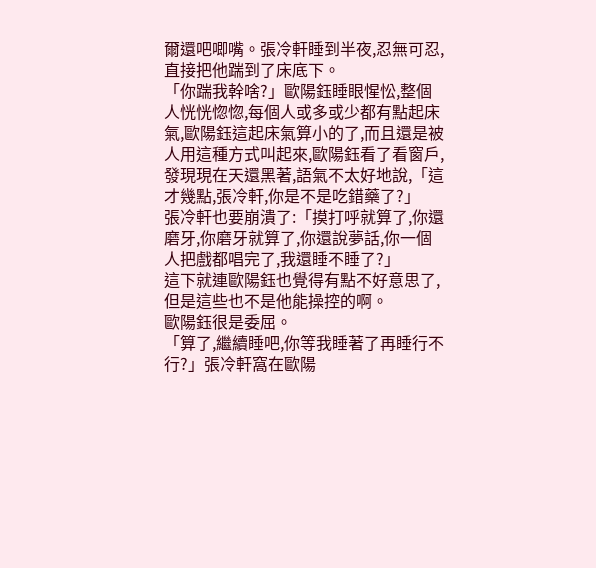爾還吧唧嘴。張冷軒睡到半夜,忍無可忍,直接把他踹到了床底下。
「你踹我幹啥?」歐陽鈺睡眼惺忪,整個人恍恍惚惚,每個人或多或少都有點起床氣,歐陽鈺這起床氣算小的了,而且還是被人用這種方式叫起來,歐陽鈺看了看窗戶,發現現在天還黑著,語氣不太好地說,「這才幾點,張冷軒,你是不是吃錯藥了?」
張冷軒也要崩潰了:「摸打呼就算了,你還磨牙,你磨牙就算了,你還說夢話,你一個人把戲都唱完了,我還睡不睡了?」
這下就連歐陽鈺也覺得有點不好意思了,但是這些也不是他能操控的啊。
歐陽鈺很是委屈。
「算了,繼續睡吧,你等我睡著了再睡行不行?」張冷軒窩在歐陽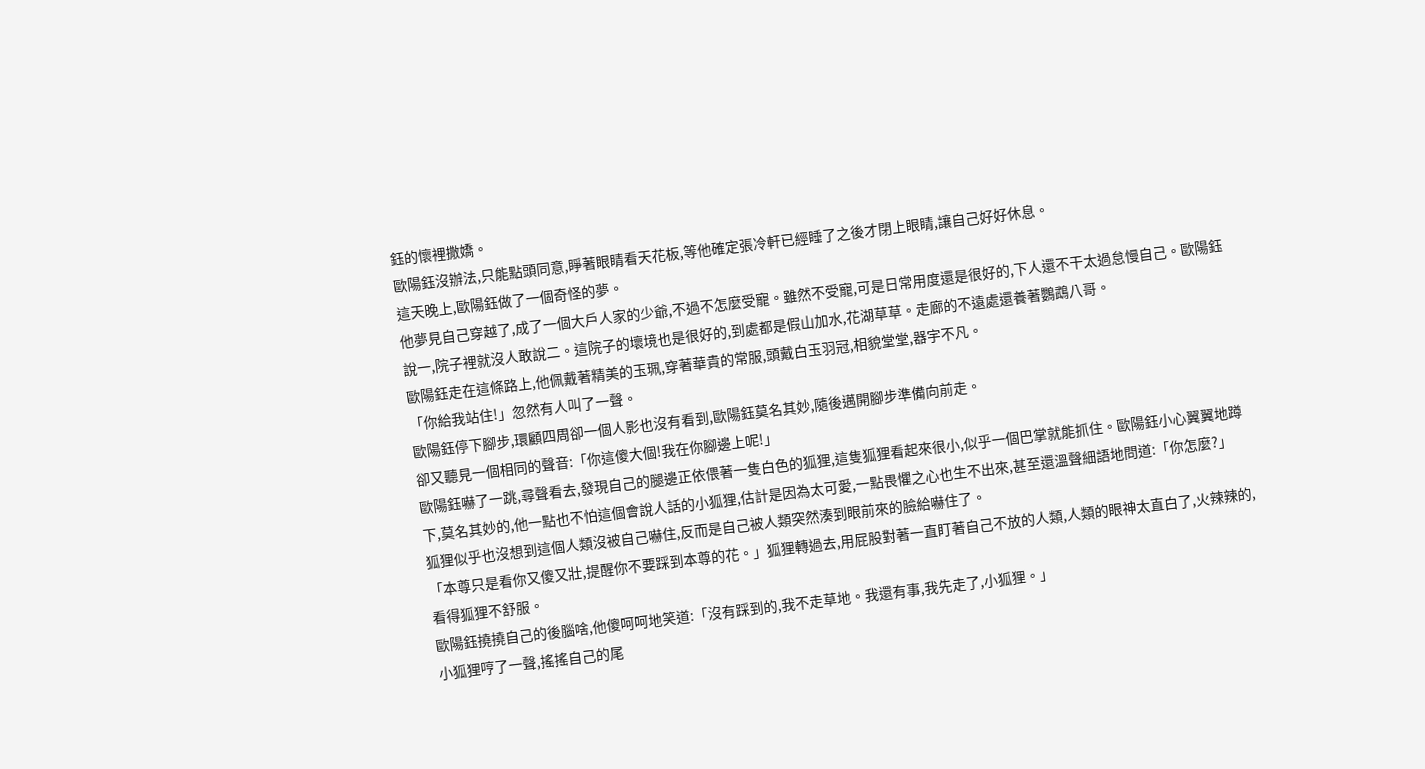鈺的懷裡撒嬌。
歐陽鈺沒辦法,只能點頭同意,睜著眼睛看天花板,等他確定張冷軒已經睡了之後才閉上眼睛,讓自己好好休息。
這天晚上,歐陽鈺做了一個奇怪的夢。
他夢見自己穿越了,成了一個大戶人家的少爺,不過不怎麼受寵。雖然不受寵,可是日常用度還是很好的,下人還不干太過怠慢自己。歐陽鈺說一,院子裡就沒人敢說二。這院子的壞境也是很好的,到處都是假山加水,花湖草草。走廊的不遠處還養著鸚鵡八哥。
歐陽鈺走在這條路上,他佩戴著精美的玉珮,穿著華貴的常服,頭戴白玉羽冠,相貌堂堂,器宇不凡。
「你給我站住!」忽然有人叫了一聲。
歐陽鈺停下腳步,環顧四周卻一個人影也沒有看到,歐陽鈺莫名其妙,隨後邁開腳步準備向前走。
卻又聽見一個相同的聲音:「你這傻大個!我在你腳邊上呢!」
歐陽鈺嚇了一跳,尋聲看去,發現自己的腿邊正依偎著一隻白色的狐狸,這隻狐狸看起來很小,似乎一個巴掌就能抓住。歐陽鈺小心翼翼地蹲下,莫名其妙的,他一點也不怕這個會說人話的小狐狸,估計是因為太可愛,一點畏懼之心也生不出來,甚至還溫聲細語地問道:「你怎麼?」
狐狸似乎也沒想到這個人類沒被自己嚇住,反而是自己被人類突然湊到眼前來的臉給嚇住了。
「本尊只是看你又傻又壯,提醒你不要踩到本尊的花。」狐狸轉過去,用屁股對著一直盯著自己不放的人類,人類的眼神太直白了,火辣辣的,看得狐狸不舒服。
歐陽鈺撓撓自己的後腦啥,他傻呵呵地笑道:「沒有踩到的,我不走草地。我還有事,我先走了,小狐狸。」
小狐狸哼了一聲,搖搖自己的尾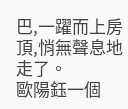巴,一躍而上房頂,悄無聲息地走了。
歐陽鈺一個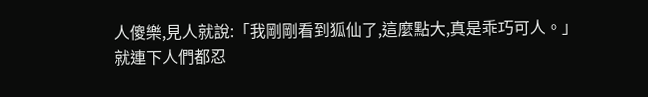人傻樂,見人就說:「我剛剛看到狐仙了,這麼點大,真是乖巧可人。」
就連下人們都忍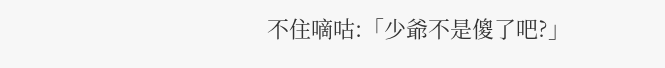不住嘀咕:「少爺不是傻了吧?」